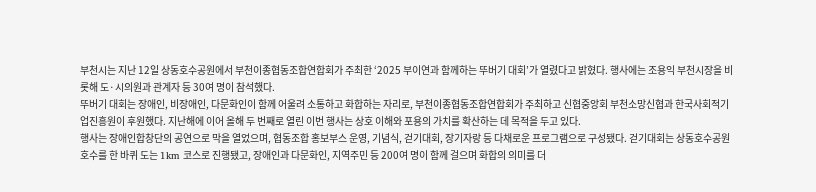부천시는 지난 12일 상동호수공원에서 부천이종협동조합연합회가 주최한 ‘2025 부이연과 함께하는 뚜버기 대회’가 열렸다고 밝혔다. 행사에는 조용익 부천시장을 비롯해 도·시의원과 관계자 등 30여 명이 참석했다.
뚜버기 대회는 장애인, 비장애인, 다문화인이 함께 어울려 소통하고 화합하는 자리로, 부천이종협동조합연합회가 주최하고 신협중앙회 부천소망신협과 한국사회적기업진흥원이 후원했다. 지난해에 이어 올해 두 번째로 열린 이번 행사는 상호 이해와 포용의 가치를 확산하는 데 목적을 두고 있다.
행사는 장애인합창단의 공연으로 막을 열었으며, 협동조합 홍보부스 운영, 기념식, 걷기대회, 장기자랑 등 다채로운 프로그램으로 구성됐다. 걷기대회는 상동호수공원 호수를 한 바퀴 도는 1km 코스로 진행됐고, 장애인과 다문화인, 지역주민 등 200여 명이 함께 걸으며 화합의 의미를 더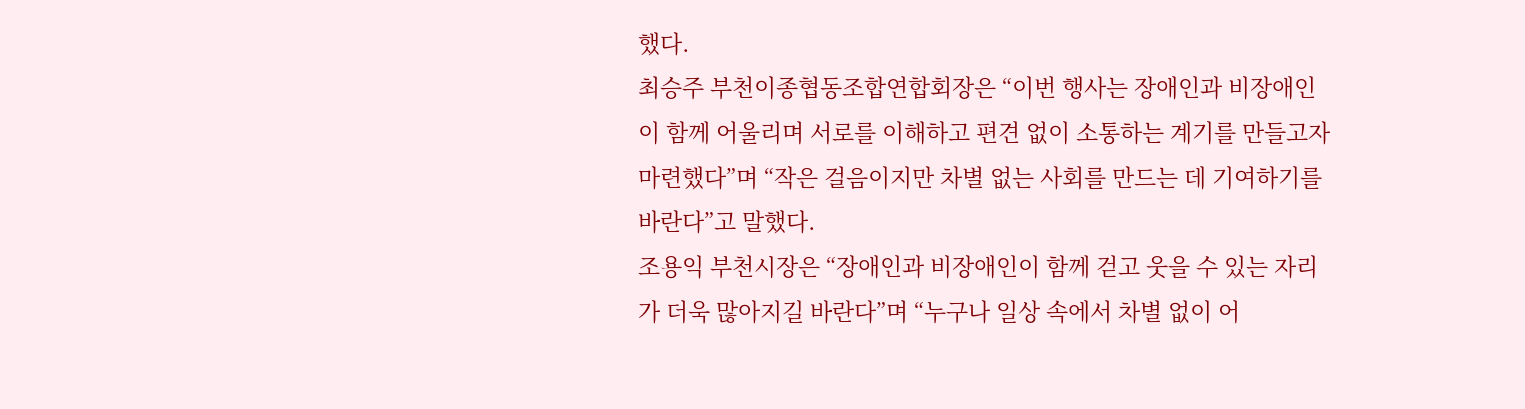했다.
최승주 부천이종협동조합연합회장은 “이번 행사는 장애인과 비장애인이 함께 어울리며 서로를 이해하고 편견 없이 소통하는 계기를 만들고자 마련했다”며 “작은 걸음이지만 차별 없는 사회를 만드는 데 기여하기를 바란다”고 말했다.
조용익 부천시장은 “장애인과 비장애인이 함께 걷고 웃을 수 있는 자리가 더욱 많아지길 바란다”며 “누구나 일상 속에서 차별 없이 어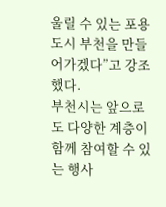울릴 수 있는 포용도시 부천을 만들어가겠다”고 강조했다.
부천시는 앞으로도 다양한 계층이 함께 참여할 수 있는 행사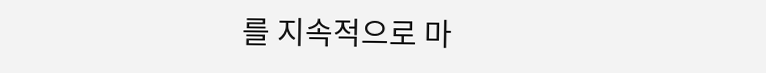를 지속적으로 마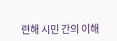련해 시민 간의 이해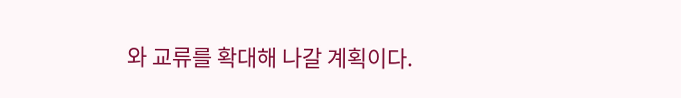와 교류를 확대해 나갈 계획이다.